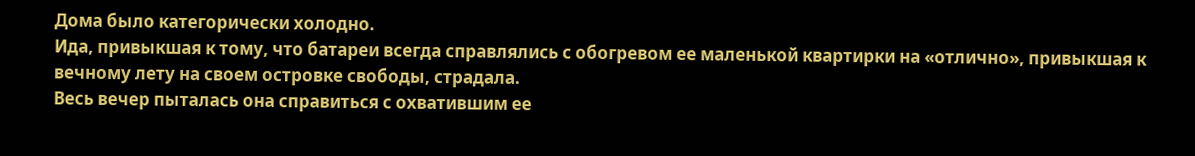Дома было категорически холодно.
Ида, привыкшая к тому, что батареи всегда справлялись с обогревом ее маленькой квартирки на «отлично», привыкшая к вечному лету на своем островке свободы, страдала.
Весь вечер пыталась она справиться с охватившим ее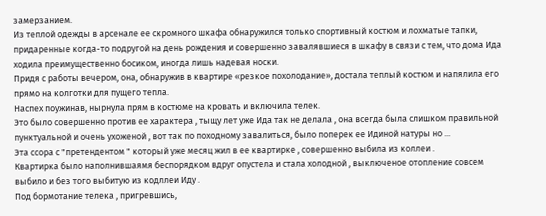замерзанием.
Из теплой одежды в арсенале ее скромного шкафа обнаружился только спортивный костюм и лохматые тапки, придаренные когда-то подругой на день рождения и совершенно завалявшиеся в шкафу в связи с тем, что дома Ида ходила преимущественно босиком, иногда лишь надевая носки.
Придя с работы вечером, она, обнаружив в квартире «резкое похолодание», достала теплый костюм и напялила его прямо на колготки для пущего тепла.
Наспех поужинав, нырнула прям в костюме на кровать и включила телек.
Это было совершенно против ее характера , тыщу лет уже Ида так не делала , она всегда была слишком правильной пунктуальной и очень ухоженой , вот так по походному завалиться, было поперек ее Идиной натуры но ...
Эта ссора с "претендентом " который уже месяц жил в ее квартирке , совершенно выбила из коллеи .
Квартирка было наполнившаямя беспорядком вдруг опустела и стала холодной , выключеное отопление совсем выбило и без того выбитую из кодллеи Иду .
Под бормотание телека , пригревшись,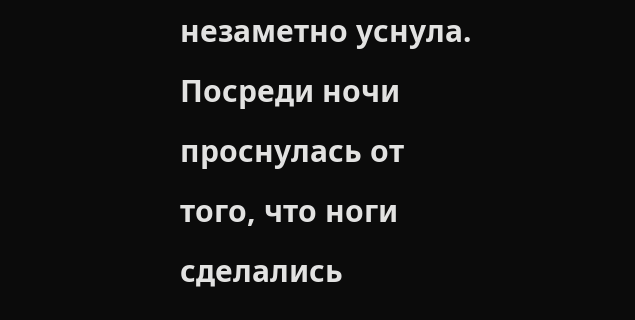незаметно уснула.
Посреди ночи проснулась от того, что ноги сделались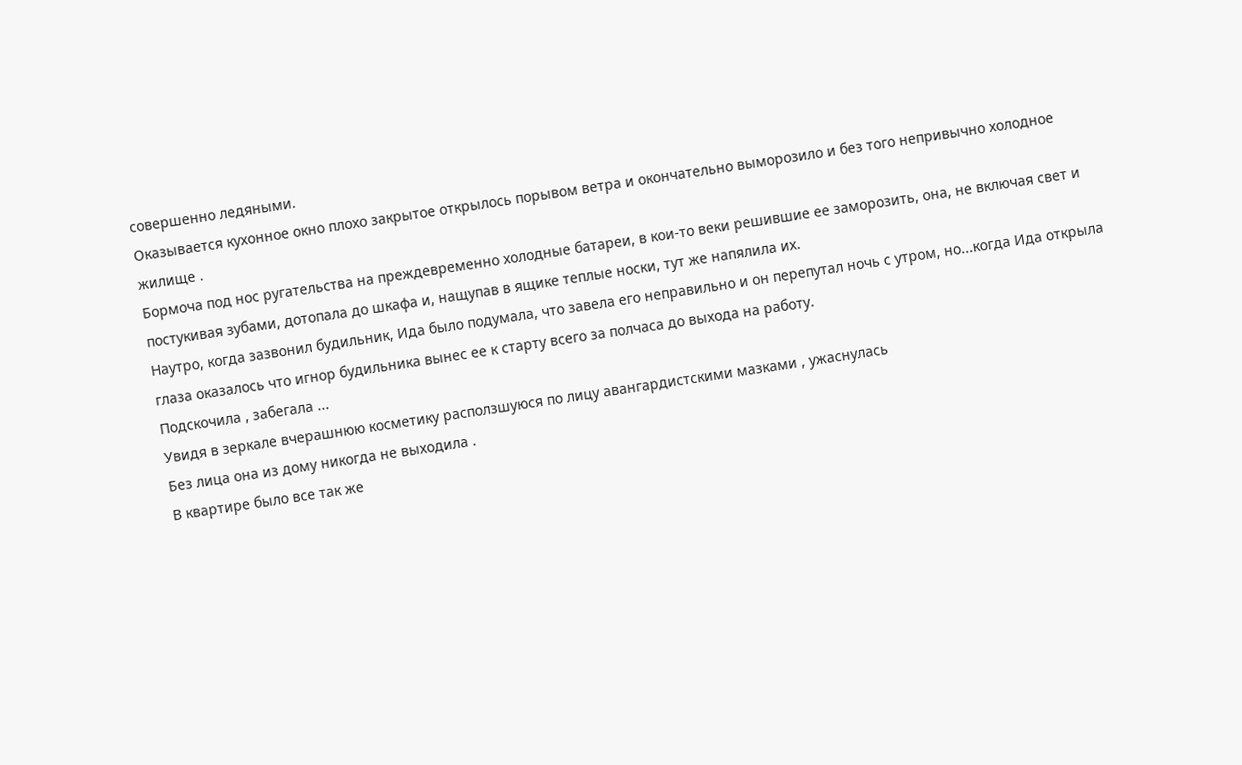совершенно ледяными.
Оказывается кухонное окно плохо закрытое открылось порывом ветра и окончательно выморозило и без того непривычно холодное жилище .
Бормоча под нос ругательства на преждевременно холодные батареи, в кои-то веки решившие ее заморозить, она, не включая свет и постукивая зубами, дотопала до шкафа и, нащупав в ящике теплые носки, тут же напялила их.
Наутро, когда зазвонил будильник, Ида было подумала, что завела его неправильно и он перепутал ночь с утром, но...когда Ида открыла глаза оказалось что игнор будильника вынес ее к старту всего за полчаса до выхода на работу.
Подскочила , забегала ...
Увидя в зеркале вчерашнюю косметику расползшуюся по лицу авангардистскими мазками , ужаснулась
Без лица она из дому никогда не выходила .
В квартире было все так же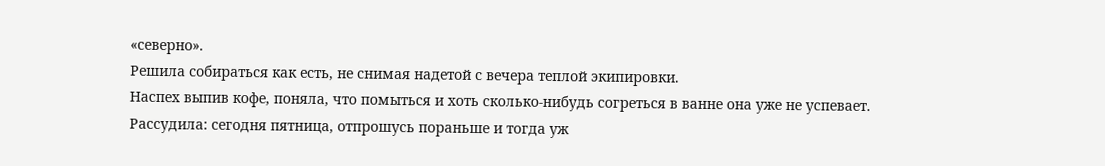«северно».
Решила собираться как есть, не снимая надетой с вечера теплой экипировки.
Наспех выпив кофе, поняла, что помыться и хоть сколько-нибудь согреться в ванне она уже не успевает.
Рассудила: сегодня пятница, отпрошусь пораньше и тогда уж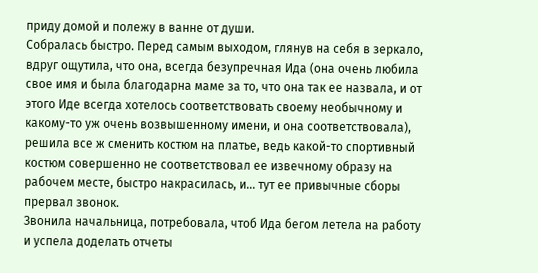приду домой и полежу в ванне от души.
Собралась быстро. Перед самым выходом, глянув на себя в зеркало, вдруг ощутила, что она, всегда безупречная Ида (она очень любила свое имя и была благодарна маме за то, что она так ее назвала, и от этого Иде всегда хотелось соответствовать своему необычному и какому-то уж очень возвышенному имени, и она соответствовала), решила все ж сменить костюм на платье, ведь какой-то спортивный костюм совершенно не соответствовал ее извечному образу на рабочем месте, быстро накрасилась, и... тут ее привычные сборы прервал звонок.
Звонила начальница, потребовала, чтоб Ида бегом летела на работу и успела доделать отчеты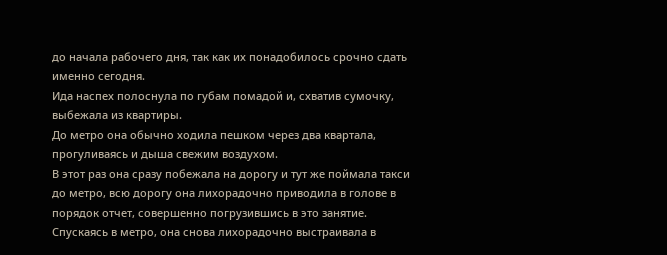до начала рабочего дня, так как их понадобилось срочно сдать именно сегодня.
Ида наспех полоснула по губам помадой и, схватив сумочку, выбежала из квартиры.
До метро она обычно ходила пешком через два квартала, прогуливаясь и дыша свежим воздухом.
В этот раз она сразу побежала на дорогу и тут же поймала такси до метро, всю дорогу она лихорадочно приводила в голове в порядок отчет, совершенно погрузившись в это занятие.
Спускаясь в метро, она снова лихорадочно выстраивала в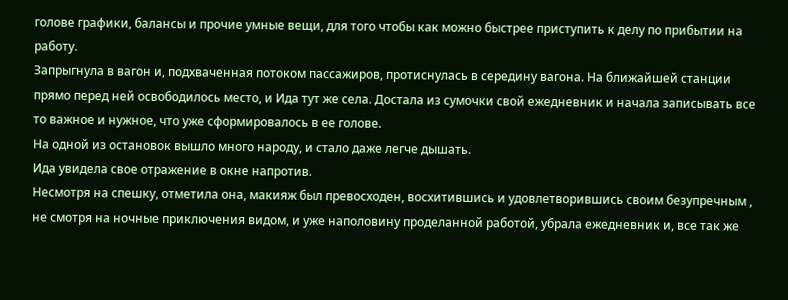голове графики, балансы и прочие умные вещи, для того чтобы как можно быстрее приступить к делу по прибытии на работу.
Запрыгнула в вагон и, подхваченная потоком пассажиров, протиснулась в середину вагона. На ближайшей станции прямо перед ней освободилось место, и Ида тут же села. Достала из сумочки свой ежедневник и начала записывать все то важное и нужное, что уже сформировалось в ее голове.
На одной из остановок вышло много народу, и стало даже легче дышать.
Ида увидела свое отражение в окне напротив.
Несмотря на спешку, отметила она, макияж был превосходен, восхитившись и удовлетворившись своим безупречным , не смотря на ночные приключения видом, и уже наполовину проделанной работой, убрала ежедневник и, все так же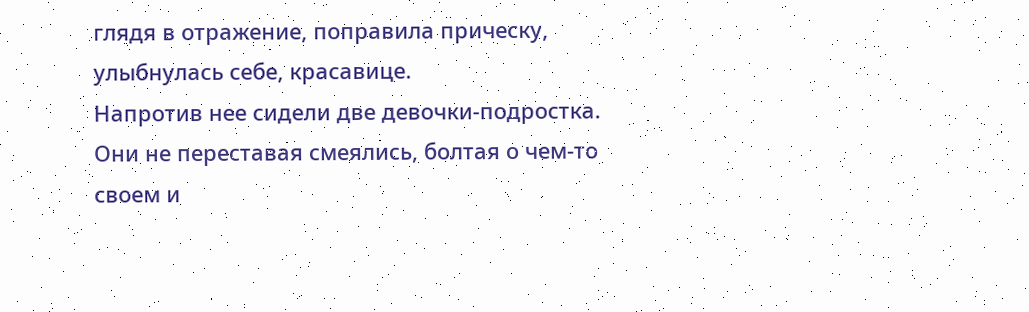глядя в отражение, поправила прическу, улыбнулась себе, красавице.
Напротив нее сидели две девочки-подростка.
Они не переставая смеялись, болтая о чем-то своем и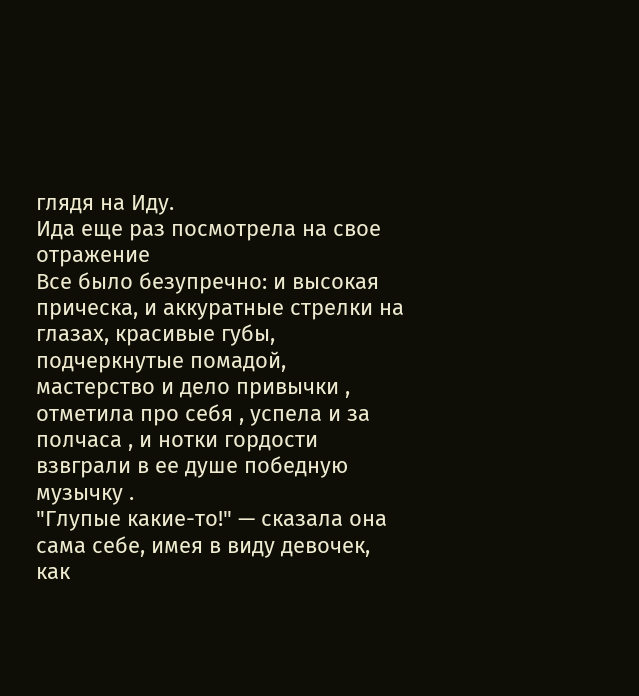глядя на Иду.
Ида еще раз посмотрела на свое отражение
Все было безупречно: и высокая прическа, и аккуратные стрелки на глазах, красивые губы, подчеркнутые помадой, мастерство и дело привычки , отметила про себя , успела и за полчаса , и нотки гордости взвграли в ее душе победную музычку .
"Глупые какие-то!" — сказала она сама себе, имея в виду девочек, как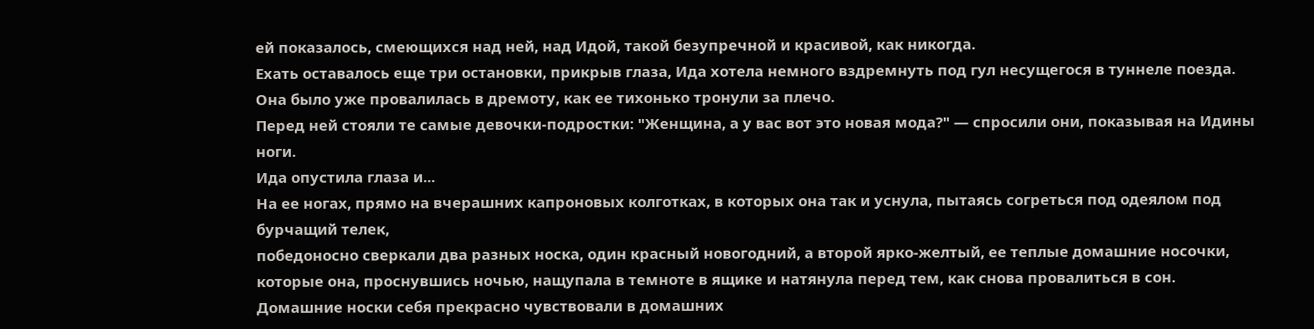ей показалось, смеющихся над ней, над Идой, такой безупречной и красивой, как никогда.
Ехать оставалось еще три остановки, прикрыв глаза, Ида хотела немного вздремнуть под гул несущегося в туннеле поезда.
Она было уже провалилась в дремоту, как ее тихонько тронули за плечо.
Перед ней стояли те самые девочки-подростки: "Женщина, а у вас вот это новая мода?" — спросили они, показывая на Идины ноги.
Ида опустила глаза и...
На ее ногах, прямо на вчерашних капроновых колготках, в которых она так и уснула, пытаясь согреться под одеялом под бурчащий телек,
победоносно сверкали два разных носка, один красный новогодний, а второй ярко-желтый, ее теплые домашние носочки, которые она, проснувшись ночью, нащупала в темноте в ящике и натянула перед тем, как снова провалиться в сон.
Домашние носки себя прекрасно чувствовали в домашних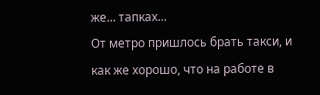же... тапках...
От метро пришлось брать такси, и как же хорошо, что на работе в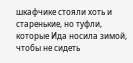шкафчике стояли хоть и старенькие, но туфли, которые Ида носила зимой, чтобы не сидеть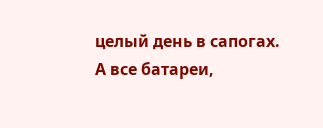целый день в сапогах.
А все батареи,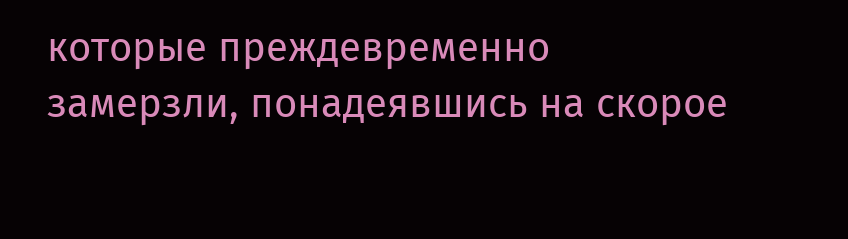которые преждевременно замерзли, понадеявшись на скорое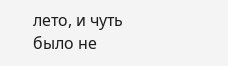лето, и чуть было не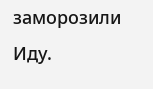заморозили Иду.